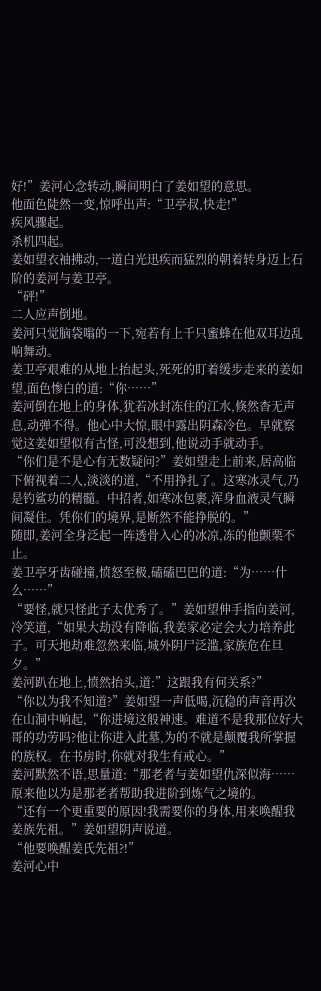好!”姜河心念转动,瞬间明白了姜如望的意思。
他面色陡然一变,惊呼出声:“卫亭叔,快走!”
疾风骤起。
杀机四起。
姜如望衣袖拂动,一道白光迅疾而猛烈的朝着转身迈上石阶的姜河与姜卫亭。
“砰!”
二人应声倒地。
姜河只觉脑袋嗡的一下,宛若有上千只蜜蜂在他双耳边乱响舞动。
姜卫亭艰难的从地上抬起头,死死的盯着缓步走来的姜如望,面色惨白的道:“你……”
姜河倒在地上的身体,犹若冰封冻住的江水,倏然杳无声息,动弹不得。他心中大惊,眼中露出阴森冷色。早就察觉这姜如望似有古怪,可没想到,他说动手就动手。
“你们是不是心有无数疑问?”姜如望走上前来,居高临下俯视着二人,淡淡的道,“不用挣扎了。这寒冰灵气,乃是钓鲨功的精髓。中招者,如寒冰包裹,浑身血液灵气瞬间凝住。凭你们的境界,是断然不能挣脱的。”
随即,姜河全身泛起一阵透骨入心的冰凉,冻的他颤栗不止。
姜卫亭牙齿碰撞,愤怒至极,磕磕巴巴的道:“为……什么……”
“要怪,就只怪此子太优秀了。”姜如望伸手指向姜河,冷笑道,“如果大劫没有降临,我姜家必定会大力培养此子。可天地劫难忽然来临,城外阴尸泛滥,家族危在旦夕。”
姜河趴在地上,愤然抬头,道:”这跟我有何关系?”
“你以为我不知道?”姜如望一声低喝,沉稳的声音再次在山洞中响起,“你进境这般神速。难道不是我那位好大哥的功劳吗?他让你进入此墓,为的不就是颠覆我所掌握的族权。在书房时,你就对我生有戒心。”
姜河默然不语,思量道:“那老者与姜如望仇深似海……原来他以为是那老者帮助我进阶到炼气之境的。
“还有一个更重要的原因!我需要你的身体,用来唤醒我姜族先祖。”姜如望阴声说道。
“他要唤醒姜氏先祖?!”
姜河心中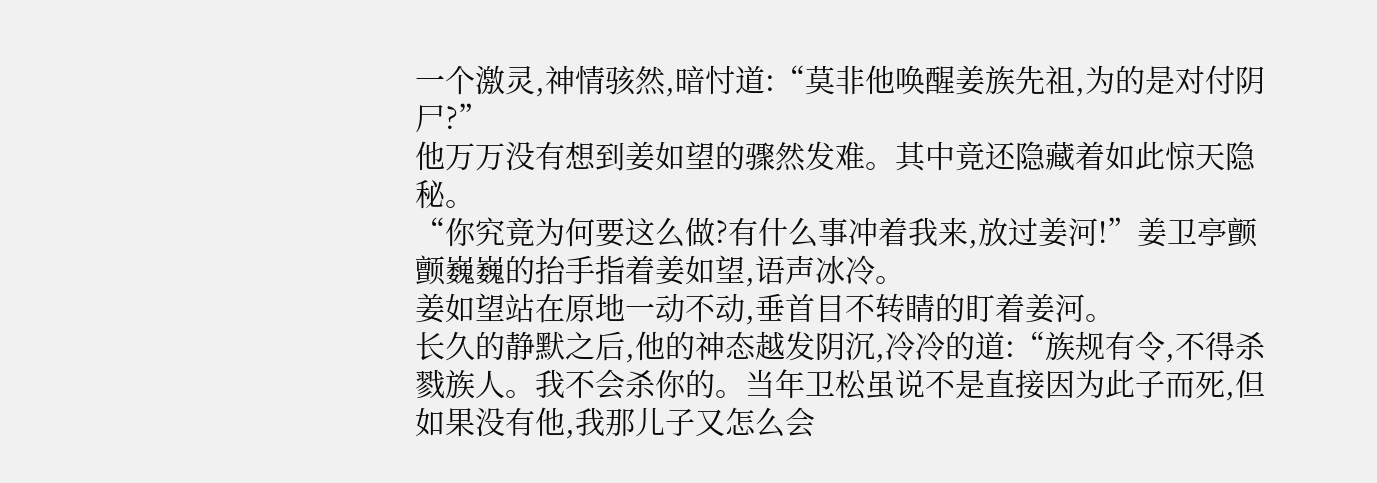一个激灵,神情骇然,暗忖道:“莫非他唤醒姜族先祖,为的是对付阴尸?”
他万万没有想到姜如望的骤然发难。其中竟还隐藏着如此惊天隐秘。
“你究竟为何要这么做?有什么事冲着我来,放过姜河!”姜卫亭颤颤巍巍的抬手指着姜如望,语声冰冷。
姜如望站在原地一动不动,垂首目不转睛的盯着姜河。
长久的静默之后,他的神态越发阴沉,冷冷的道:“族规有令,不得杀戮族人。我不会杀你的。当年卫松虽说不是直接因为此子而死,但如果没有他,我那儿子又怎么会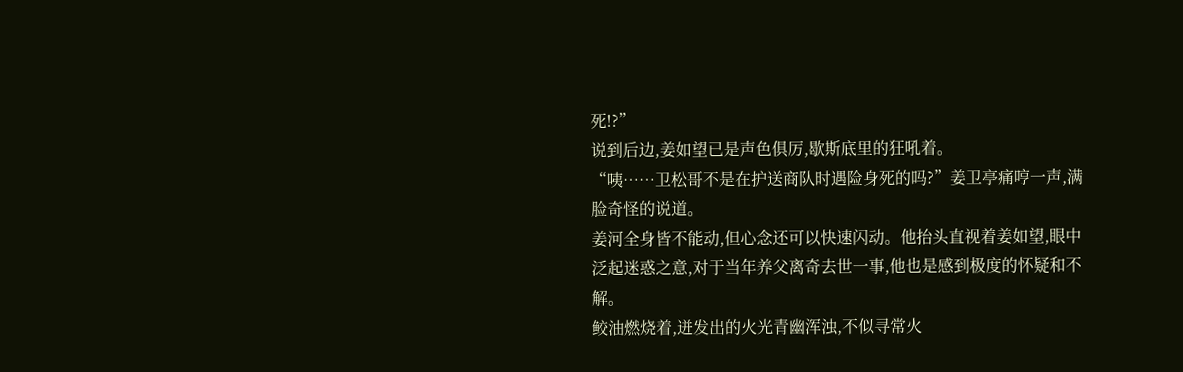死!?”
说到后边,姜如望已是声色俱厉,歇斯底里的狂吼着。
“咦……卫松哥不是在护送商队时遇险身死的吗?”姜卫亭痛哼一声,满脸奇怪的说道。
姜河全身皆不能动,但心念还可以快速闪动。他抬头直视着姜如望,眼中泛起迷惑之意,对于当年养父离奇去世一事,他也是感到极度的怀疑和不解。
鲛油燃烧着,迸发出的火光青幽浑浊,不似寻常火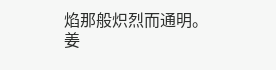焰那般炽烈而通明。
姜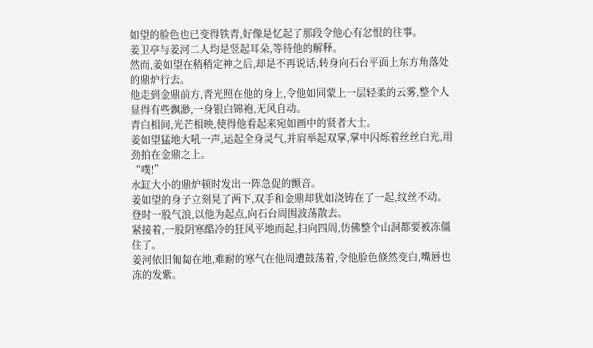如望的脸色也已变得铁青,好像是忆起了那段令他心有忿恨的往事。
姜卫亭与姜河二人均是竖起耳朵,等待他的解释。
然而,姜如望在稍稍定神之后,却是不再说话,转身向石台平面上东方角落处的鼎炉行去。
他走到金鼎前方,青光照在他的身上,令他如同蒙上一层轻柔的云雾,整个人显得有些飘渺,一身银白锦袍,无风自动。
青白相间,光芒相映,使得他看起来宛如画中的贤者大士。
姜如望猛地大吼一声,运起全身灵气,并肩举起双掌,掌中闪烁着丝丝白光,用劲拍在金鼎之上。
“噗!”
水缸大小的鼎炉顿时发出一阵急促的颤音。
姜如望的身子立刻晃了两下,双手和金鼎却犹如浇铸在了一起,纹丝不动。
登时一股气浪,以他为起点,向石台周围波荡散去。
紧接着,一股阴寒酷冷的狂风平地而起,扫向四周,仿佛整个山洞都要被冻僵住了。
姜河依旧匍匐在地,难耐的寒气在他周遭鼓荡着,令他脸色倏然变白,嘴唇也冻的发紫。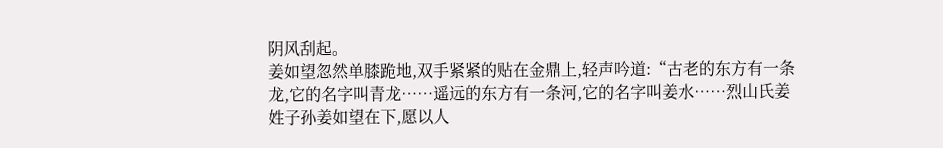阴风刮起。
姜如望忽然单膝跪地,双手紧紧的贴在金鼎上,轻声吟道:“古老的东方有一条龙,它的名字叫青龙……遥远的东方有一条河,它的名字叫姜水……烈山氏姜姓子孙姜如望在下,愿以人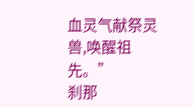血灵气献祭灵兽,唤醒祖先。”
刹那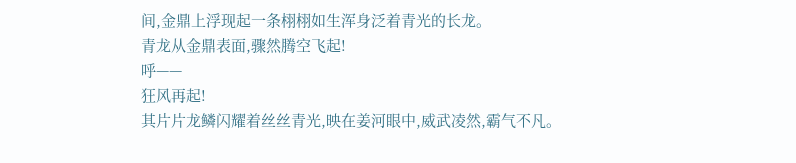间,金鼎上浮现起一条栩栩如生浑身泛着青光的长龙。
青龙从金鼎表面,骤然腾空飞起!
呼——
狂风再起!
其片片龙鳞闪耀着丝丝青光,映在姜河眼中,威武凌然,霸气不凡。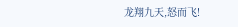龙翔九天,怒而飞!